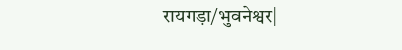रायगड़ा/भुवनेश्वर|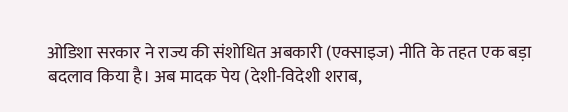ओडिशा सरकार ने राज्य की संशोधित अबकारी (एक्साइज) नीति के तहत एक बड़ा बदलाव किया है। अब मादक पेय (देशी-विदेशी शराब,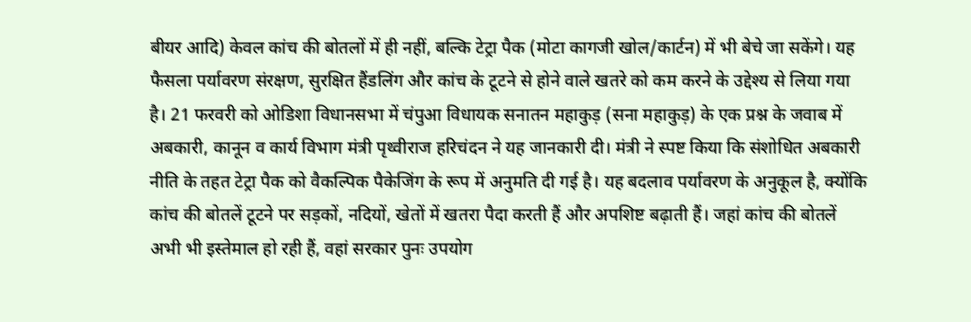बीयर आदि) केवल कांच की बोतलों में ही नहीं, बल्कि टेट्रा पैक (मोटा कागजी खोल/कार्टन) में भी बेचे जा सकेंगे। यह फैसला पर्यावरण संरक्षण, सुरक्षित हैंडलिंग और कांच के टूटने से होने वाले खतरे को कम करने के उद्देश्य से लिया गया है। 21 फरवरी को ओडिशा विधानसभा में चंपुआ विधायक सनातन महाकुड़ (सना महाकुड़) के एक प्रश्न के जवाब में अबकारी, कानून व कार्य विभाग मंत्री पृथ्वीराज हरिचंदन ने यह जानकारी दी। मंत्री ने स्पष्ट किया कि संशोधित अबकारी नीति के तहत टेट्रा पैक को वैकल्पिक पैकेजिंग के रूप में अनुमति दी गई है। यह बदलाव पर्यावरण के अनुकूल है, क्योंकि कांच की बोतलें टूटने पर सड़कों, नदियों, खेतों में खतरा पैदा करती हैं और अपशिष्ट बढ़ाती हैं। जहां कांच की बोतलें अभी भी इस्तेमाल हो रही हैं, वहां सरकार पुनः उपयोग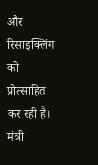और रिसाइक्लिंग को प्रोत्साहित कर रही है। मंत्री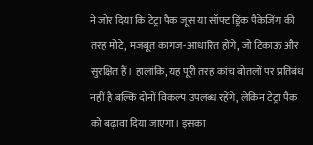ने जोर दिया कि टेट्रा पैक जूस या सॉफ्ट ड्रिंक पैकेजिंग की तरह मोटे, मजबूत कागज-आधारित होंगे, जो टिकाऊ और सुरक्षित हैं। हालांकि, यह पूरी तरह कांच बोतलों पर प्रतिबंध नहीं है बल्कि दोनों विकल्प उपलब्ध रहेंगे, लेकिन टेट्रा पैक को बढ़ावा दिया जाएगा। इसका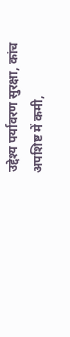उद्देश्य पर्यावरण सुरक्षा, कांच अपशिष्ट में कमी,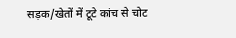सड़क/खेतों में टूटे कांच से चोट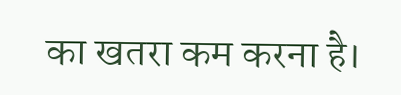का खतरा कम करना है।